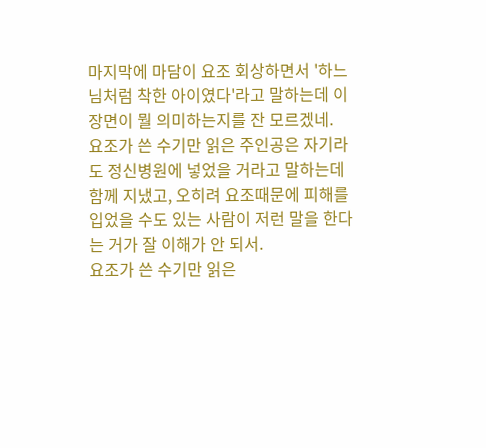마지막에 마담이 요조 회상하면서 '하느님처럼 착한 아이였다'라고 말하는데 이 장면이 뭘 의미하는지를 잔 모르겠네.
요조가 쓴 수기만 읽은 주인공은 자기라도 정신병원에 넣었을 거라고 말하는데
함께 지냈고, 오히려 요조때문에 피해를 입었을 수도 있는 사람이 저런 말을 한다는 거가 잘 이해가 안 되서.
요조가 쓴 수기만 읽은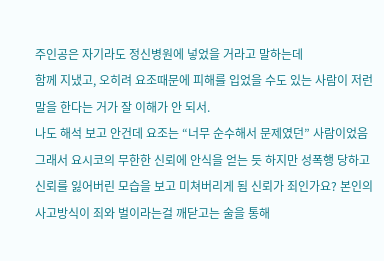주인공은 자기라도 정신병원에 넣었을 거라고 말하는데
함께 지냈고, 오히려 요조때문에 피해를 입었을 수도 있는 사람이 저런 말을 한다는 거가 잘 이해가 안 되서.
나도 해석 보고 안건데 요조는 “너무 순수해서 문제였던” 사람이었음 그래서 요시코의 무한한 신뢰에 안식을 얻는 듯 하지만 성폭행 당하고 신뢰를 잃어버린 모습을 보고 미쳐버리게 됨 신뢰가 죄인가요? 본인의 사고방식이 죄와 벌이라는걸 깨닫고는 술을 통해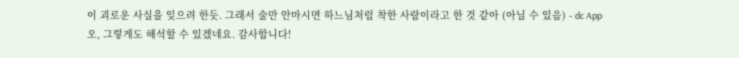이 괴로운 사실을 잊으려 한듯. 그래서 술만 안마시면 하느님처럼 착한 사람이라고 한 것 같아 (아닐 수 있음) - dc App
오, 그렇게도 해석할 수 있겠네요. 감사합니다!